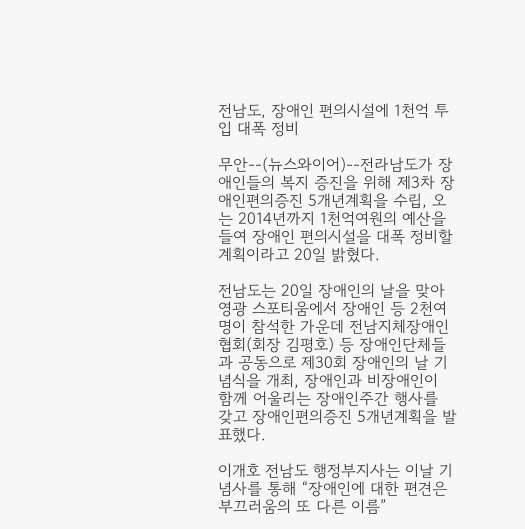전남도, 장애인 편의시설에 1천억 투입 대폭 정비

무안--(뉴스와이어)--전라남도가 장애인들의 복지 증진을 위해 제3차 장애인편의증진 5개년계획을 수립, 오는 2014년까지 1천억여원의 예산을 들여 장애인 편의시설을 대폭 정비할 계획이라고 20일 밝혔다.

전남도는 20일 장애인의 날을 맞아 영광 스포티움에서 장애인 등 2천여명이 참석한 가운데 전남지체장애인협회(회장 김평호) 등 장애인단체들과 공동으로 제30회 장애인의 날 기념식을 개최, 장애인과 비장애인이 함께 어울리는 장애인주간 행사를 갖고 장애인편의증진 5개년계획을 발표했다.

이개호 전남도 행정부지사는 이날 기념사를 통해 “장애인에 대한 편견은 부끄러움의 또 다른 이름”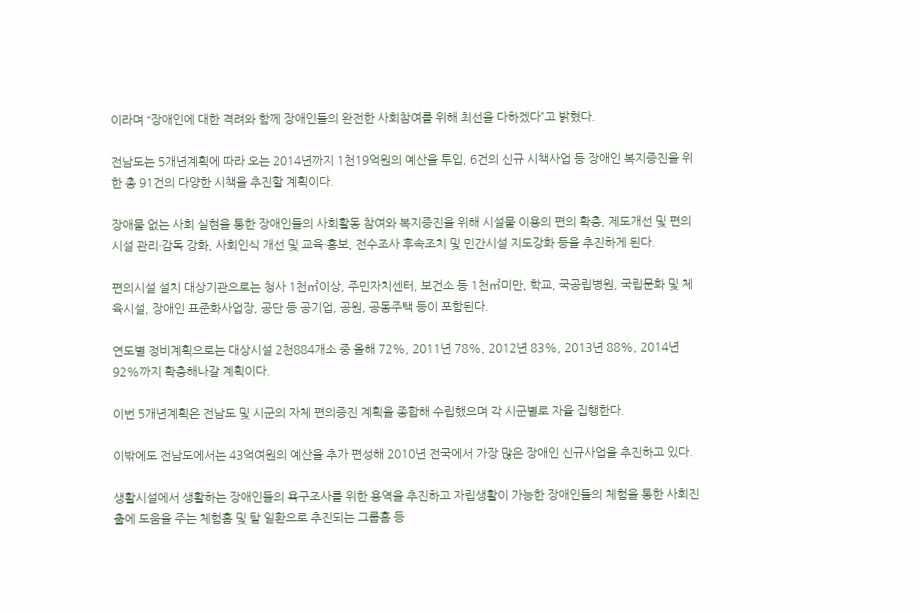이라며 “장애인에 대한 격려와 함께 장애인들의 완전한 사회참여를 위해 최선을 다하겠다”고 밝혔다.

전남도는 5개년계획에 따라 오는 2014년까지 1천19억원의 예산을 투입, 6건의 신규 시책사업 등 장애인 복지증진을 위한 총 91건의 다양한 시책을 추진할 계획이다.

장애물 없는 사회 실현을 통한 장애인들의 사회활동 참여와 복지증진을 위해 시설물 이용의 편의 확충, 제도개선 및 편의시설 관리·감독 강화, 사회인식 개선 및 교육·홍보, 전수조사 후속조치 및 민간시설 지도강화 등을 추진하게 된다.

편의시설 설치 대상기관으로는 청사 1천㎡이상, 주민자치센터, 보건소 등 1천㎡미만, 학교, 국공립병원, 국립문화 및 체육시설, 장애인 표준화사업장, 공단 등 공기업, 공원, 공동주택 등이 포함된다.

연도별 정비계획으로는 대상시설 2천884개소 중 올해 72%, 2011년 78%, 2012년 83%, 2013년 88%, 2014년 92%까지 확충해나갈 계획이다.

이번 5개년계획은 전남도 및 시군의 자체 편의증진 계획을 종합해 수립했으며 각 시군별로 자율 집행한다.

이밖에도 전남도에서는 43억여원의 예산을 추가 편성해 2010년 전국에서 가장 많은 장애인 신규사업을 추진하고 있다.

생활시설에서 생활하는 장애인들의 욕구조사를 위한 용역을 추진하고 자립생활이 가능한 장애인들의 체험을 통한 사회진출에 도움을 주는 체험홈 및 탈 일환으로 추진되는 그룹홈 등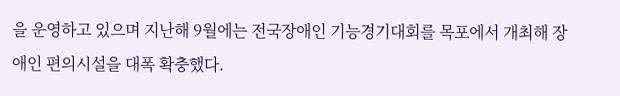을 운영하고 있으며 지난해 9월에는 전국장애인 기능경기대회를 목포에서 개최해 장애인 편의시설을 대폭 확충했다.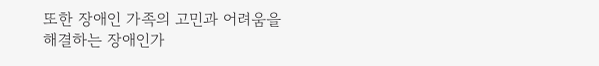또한 장애인 가족의 고민과 어려움을 해결하는 장애인가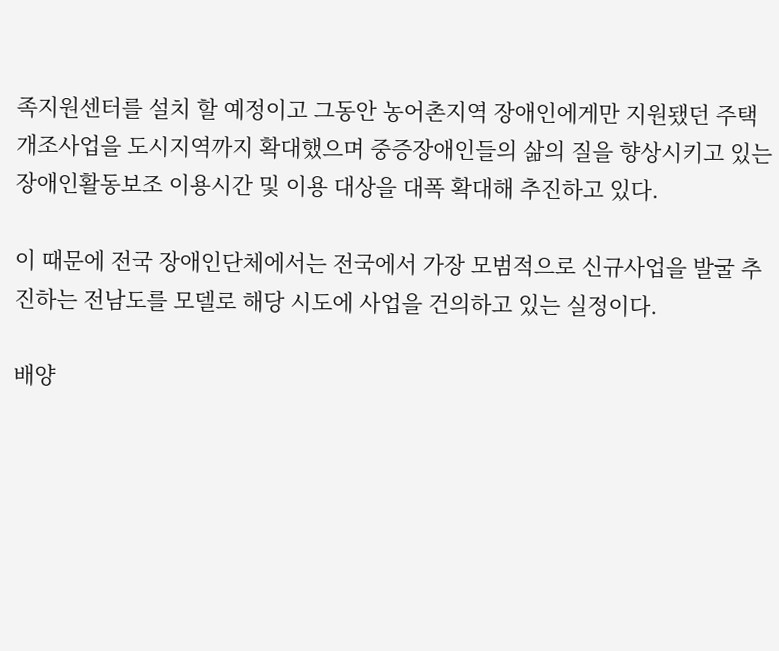족지원센터를 설치 할 예정이고 그동안 농어촌지역 장애인에게만 지원됐던 주택 개조사업을 도시지역까지 확대했으며 중증장애인들의 삶의 질을 향상시키고 있는 장애인활동보조 이용시간 및 이용 대상을 대폭 확대해 추진하고 있다.

이 때문에 전국 장애인단체에서는 전국에서 가장 모범적으로 신규사업을 발굴 추진하는 전남도를 모델로 해당 시도에 사업을 건의하고 있는 실정이다.

배양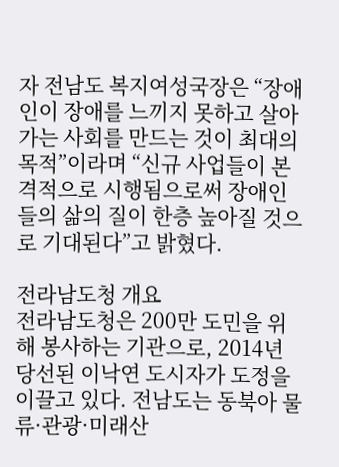자 전남도 복지여성국장은 “장애인이 장애를 느끼지 못하고 살아가는 사회를 만드는 것이 최대의 목적”이라며 “신규 사업들이 본격적으로 시행됨으로써 장애인들의 삶의 질이 한층 높아질 것으로 기대된다”고 밝혔다.

전라남도청 개요
전라남도청은 200만 도민을 위해 봉사하는 기관으로, 2014년 당선된 이낙연 도시자가 도정을 이끌고 있다. 전남도는 동북아 물류·관광·미래산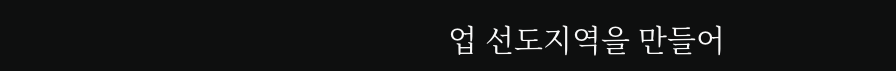업 선도지역을 만들어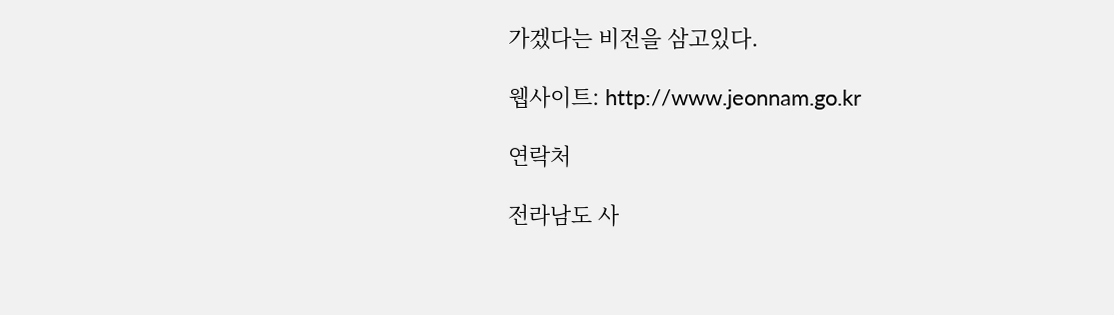가겠다는 비전을 삼고있다.

웹사이트: http://www.jeonnam.go.kr

연락처

전라남도 사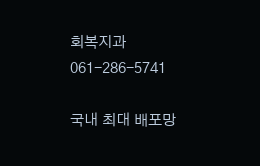회복지과
061-286-5741

국내 최대 배포망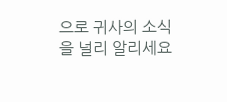으로 귀사의 소식을 널리 알리세요